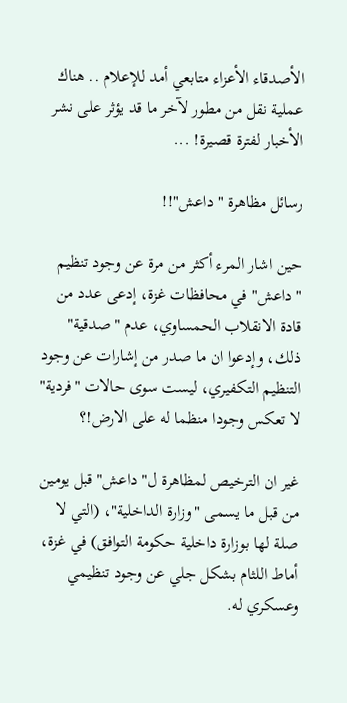الأصدقاء الأعزاء متابعي أمد للإعلام .. هناك عملية نقل من مطور لآخر ما قد يؤثر على نشر الأخبار لفترة قصيرة! ...

رسائل مظاهرة "داعش"!!

حين اشار المرء أكثر من مرة عن وجود تنظيم "داعش" في محافظات غزة، إدعى عدد من قادة الانقلاب الحمساوي، عدم "صدقية" ذلك، وإدعوا ان ما صدر من إشارات عن وجود التنظيم التكفيري، ليست سوى حالات "فردية" لا تعكس وجودا منظما له على الارض!؟

غير ان الترخيص لمظاهرة ل"داعش" قبل يومين من قبل ما يسمى "وزارة الداخلية"، (التي لا صلة لها بوزارة داخلية حكومة التوافق) في غزة، أماط اللثام بشكل جلي عن وجود تنظيمي وعسكري له.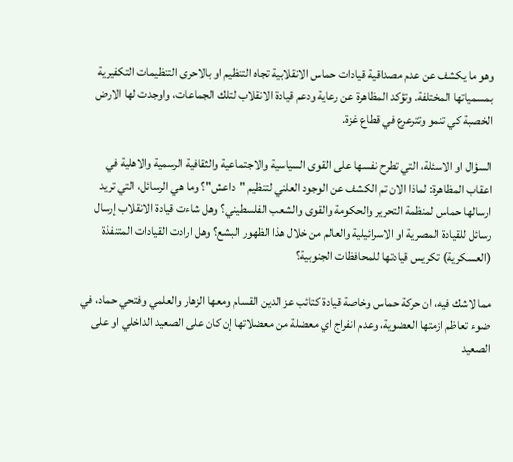وهو ما يكشف عن عدم مصداقية قيادات حماس الانقلابية تجاه التنظيم او بالاحرى التنظيمات التكفيرية بمسمياتها المختلفة. وتؤكد المظاهرة عن رعاية ودعم قيادة الانقلاب لتلك الجماعات، واوجدت لها الارض الخصبة كي تنمو وتترعرع في قطاع غزة.

السؤال او الاسئلة، التي تطرح نفسها على القوى السياسية والاجتماعية والثقافية الرسمية والاهلية في اعقاب المظاهرة: لماذا الان تم الكشف عن الوجود العلني لتنظيم "داعش"؟ وما هي الرسائل، التي تريد ارسالها حماس لمنظمة التحرير والحكومة والقوى والشعب الفلسطيني؟ وهل شاءت قيادة الانقلاب إرسال رسائل للقيادة المصرية او الاسرائيلية والعالم من خلال هذا الظهور البشع؟ وهل ارادت القيادات المتنفذة (العسكرية) تكريس قيادتها للمحافظات الجنوبية؟

مما لاشك فيه، ان حركة حماس وخاصة قيادة كتائب عز الدين القسام ومعها الزهار والعلمي وفتحي حماد، في ضوء تعاظم ازمتها العضوية، وعدم انفراج اي معضلة من معضلاتها إن كان على الصعيد الداخلي او على الصعيد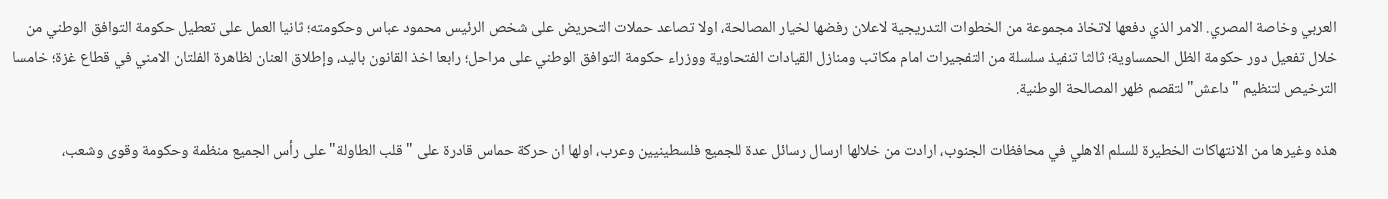العربي وخاصة المصري. الامر الذي دفعها لاتخاذ مجموعة من الخطوات التدريجية لاعلان رفضها لخيار المصالحة، اولا تصاعد حملات التحريض على شخص الرئيس محمود عباس وحكومته؛ ثانيا العمل على تعطيل حكومة التوافق الوطني من خلال تفعيل دور حكومة الظل الحمساوية؛ ثالثا تنفيذ سلسلة من التفجيرات امام مكاتب ومنازل القيادات الفتحاوية ووزراء حكومة التوافق الوطني على مراحل؛ رابعا اخذ القانون باليد، وإطلاق العنان لظاهرة الفلتان الامني في قطاع غزة؛ خامسا الترخيص لتنظيم "داعش" لتقصم ظهر المصالحة الوطنية.

هذه وغيرها من الانتهاكات الخطيرة للسلم الاهلي في محافظات الجنوب، ارادت من خلالها ارسال رسائل عدة للجميع فلسطينيين وعرب، اولها ان حركة حماس قادرة على "قلب الطاولة" على رأس الجميع منظمة وحكومة وقوى وشعب،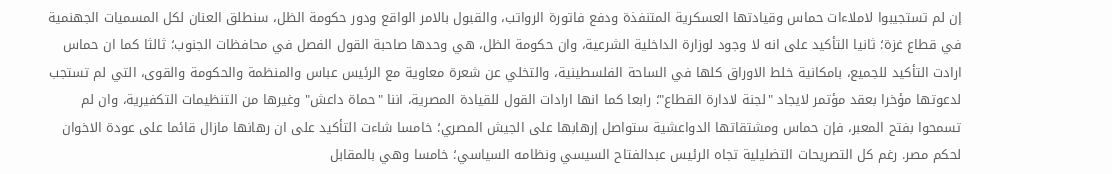إن لم تستجيبوا لاملاءات حماس وقيادتها العسكرية المتنفذة ودفع فاتورة الرواتب، والقبول بالامر الواقع ودور حكومة الظل، سنطلق العنان لكل المسميات الجهنمية في قطاع غزة؛ ثانيا التأكيد على انه لا وجود لوزارة الداخلية الشرعية، وان حكومة الظل، هي وحدها صاحبة القول الفصل في محافظات الجنوب؛ ثالثا كما ان حماس ارادت التأكيد للجميع، بامكانية خلط الاوراق كلها في الساحة الفلسطينية، والتخلي عن شعرة معاوية مع الرئيس عباس والمنظمة والحكومة والقوى، التي لم تستجب لدعوتها مؤخرا بعقد مؤتمر لايجاد "لجنة لادارة القطاع"؛ رابعا كما انها ارادات القول للقيادة المصرية، اننا "حماة داعش" وغيرها من التنظيمات التكفيرية، وان لم تسمحوا بفتح المعبر، فإن حماس ومشتقاتها الدواعشية ستواصل إرهابها على الجيش المصري؛ خامسا شاءت التأكيد على ان رهانها مازال قائما على عودة الاخوان لحكم مصر. رغم كل التصريحات التضليلية تجاه الرئيس عبدالفتاح السيسي ونظامه السياسي؛ خامسا وهي بالمقابل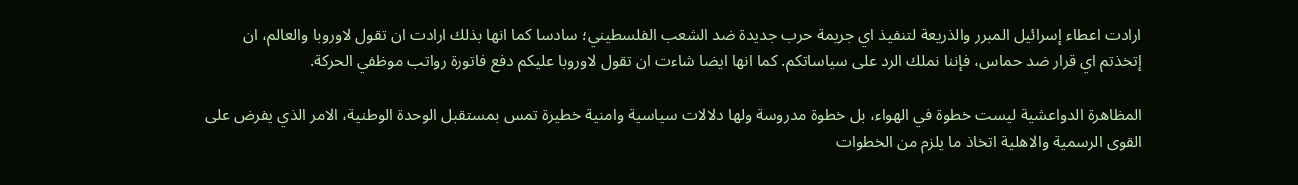ارادت اعطاء إسرائيل المبرر والذريعة لتنفيذ اي جريمة حرب جديدة ضد الشعب الفلسطيني؛ سادسا كما انها بذلك ارادت ان تقول لاوروبا والعالم، ان إتخذتم اي قرار ضد حماس، فإننا نملك الرد على سياساتكم. كما انها ايضا شاءت ان تقول لاوروبا عليكم دفع فاتورة رواتب موظفي الحركة.

المظاهرة الدواعشية ليست خطوة في الهواء، بل خطوة مدروسة ولها دلالات سياسية وامنية خطيرة تمس بمستقبل الوحدة الوطنية، الامر الذي يفرض على القوى الرسمية والاهلية اتخاذ ما يلزم من الخطوات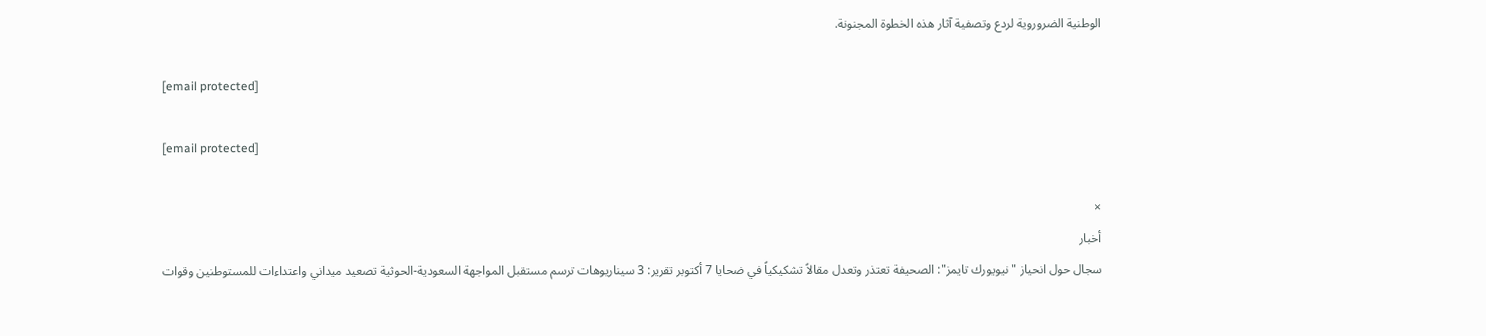الوطنية الضروروية لردع وتصفية آثار هذه الخطوة المجنونة.

[email protected]

[email protected]

×
أخبار
سجال حول انحياز "نيويورك تايمز": الصحيفة تعتذر وتعدل مقالاً تشكيكياً في ضحايا 7 أكتوبر تقرير: 3 سيناريوهات ترسم مستقبل المواجهة السعودية-الحوثية تصعيد ميداني واعتداءات للمستوطنين وقوات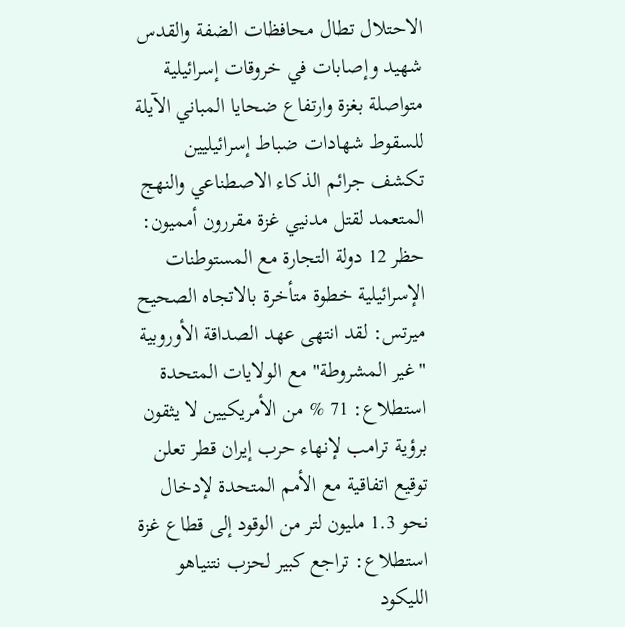الاحتلال تطال محافظات الضفة والقدس شهيد وإصابات في خروقات إسرائيلية متواصلة بغزة وارتفاع ضحايا المباني الآيلة للسقوط شهادات ضباط إسرائيليين تكشف جرائم الذكاء الاصطناعي والنهج المتعمد لقتل مدنيي غزة مقررون أمميون: حظر 12 دولة التجارة مع المستوطنات الإسرائيلية خطوة متأخرة بالاتجاه الصحيح ميرتس: لقد انتهى عهد الصداقة الأوروبية "غير المشروطة" مع الولايات المتحدة استطلاع: 71 % من الأمريكيين لا يثقون برؤية ترامب لإنهاء حرب إيران قطر تعلن توقيع اتفاقية مع الأمم المتحدة لإدخال نحو 1.3 مليون لتر من الوقود إلى قطاع غزة استطلاع: تراجع كبير لحزب نتنياهو الليكود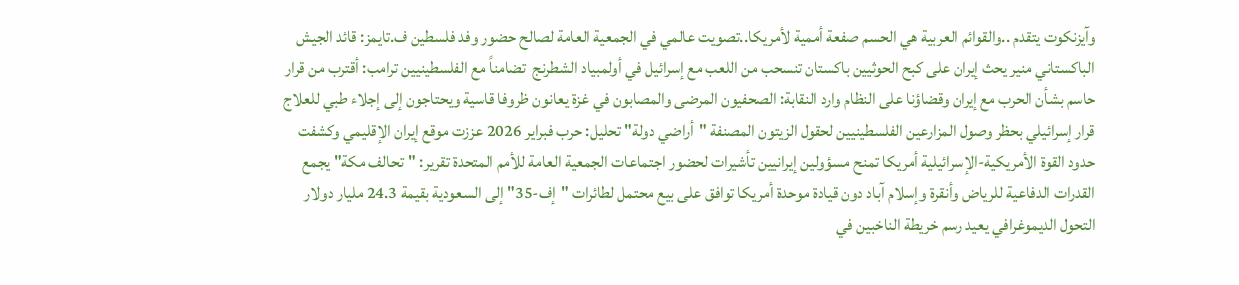وآيزنكوت يتقدم ..والقوائم العربية هي الحسم صفعة أممية لأمريكا..تصويت عالمي في الجمعية العامة لصالح حضور وفد فلسطين ف.تايمز: قائد الجيش الباكستاني منير يحث إيران على كبح الحوثيين باكستان تنسحب من اللعب مع إسرائيل في أولمبياد الشطرنج  تضامناً مع الفلسطينيين ترامب: أقترب من قرار حاسم بشأن الحرب مع إيران وقضاؤنا على النظام وارد النقابة: الصحفيون المرضى والمصابون في غزة يعانون ظروفا قاسية ويحتاجون إلى إجلاء طبي للعلاج قرار إسرائيلي بحظر وصول المزارعين الفلسطينيين لحقول الزيتون المصنفة "أراضي دولة" تحليل: حرب فبراير 2026 عززت موقع إيران الإقليمي وكشفت حدود القوة الأمريكية-الإسرائيلية أمريكا تمنح مسؤولين إيرانيين تأشيرات لحضور اجتماعات الجمعية العامة للأمم المتحدة تقرير: "تحالف مكة" يجمع القدرات الدفاعية للرياض وأنقرة وإسلام آباد دون قيادة موحدة أمريكا توافق على بيع محتمل لطائرات "إف-35" إلى السعودية بقيمة 24.3 مليار دولار التحول الديموغرافي يعيد رسم خريطة الناخبين في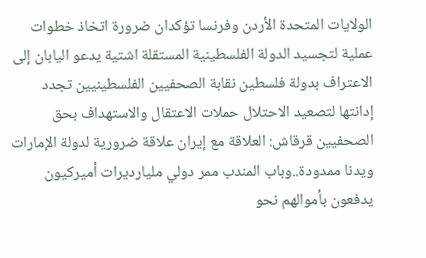الولايات المتحدة الأردن وفرنسا تؤكدان ضرورة اتخاذ خطوات عملية لتجسيد الدولة الفلسطينية المستقلة اشتية يدعو اليابان إلى الاعتراف بدولة فلسطين نقابة الصحفيين الفلسطينيين تجدد إدانتها لتصعيد الاحتلال حملات الاعتقال والاستهداف بحق الصحفيين قرقاش: العلاقة مع إيران علاقة ضرورية لدولة الإمارات ويدنا ممدودة..وباب المندب ممر دولي مليارديرات أميركيون يدفعون بأموالهم نحو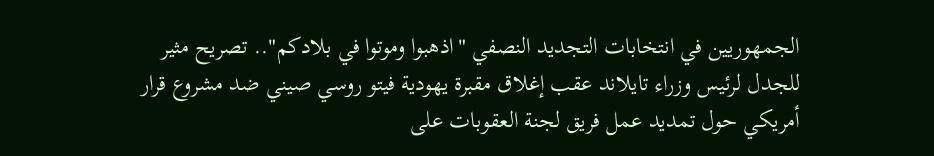الجمهوريين في انتخابات التجديد النصفي "اذهبوا وموتوا في بلادكم".. تصريح مثير للجدل لرئيس وزراء تايلاند عقب إغلاق مقبرة يهودية فيتو روسي صيني ضد مشروع قرار أمريكي حول تمديد عمل فريق لجنة العقوبات على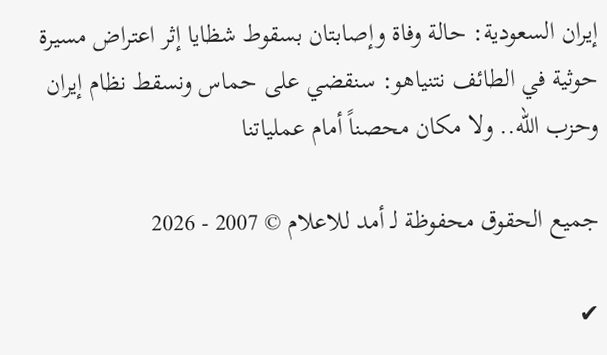إيران السعودية: حالة وفاة وإصابتان بسقوط شظايا إثر اعتراض مسيرة حوثية في الطائف نتنياهو: سنقضي على حماس ونسقط نظام إيران وحزب الله.. ولا مكان محصناً أمام عملياتنا

جميع الحقوق محفوظة لـ أمد للاعلام © 2007 - 2026

✔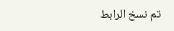تم نسخ الرابط